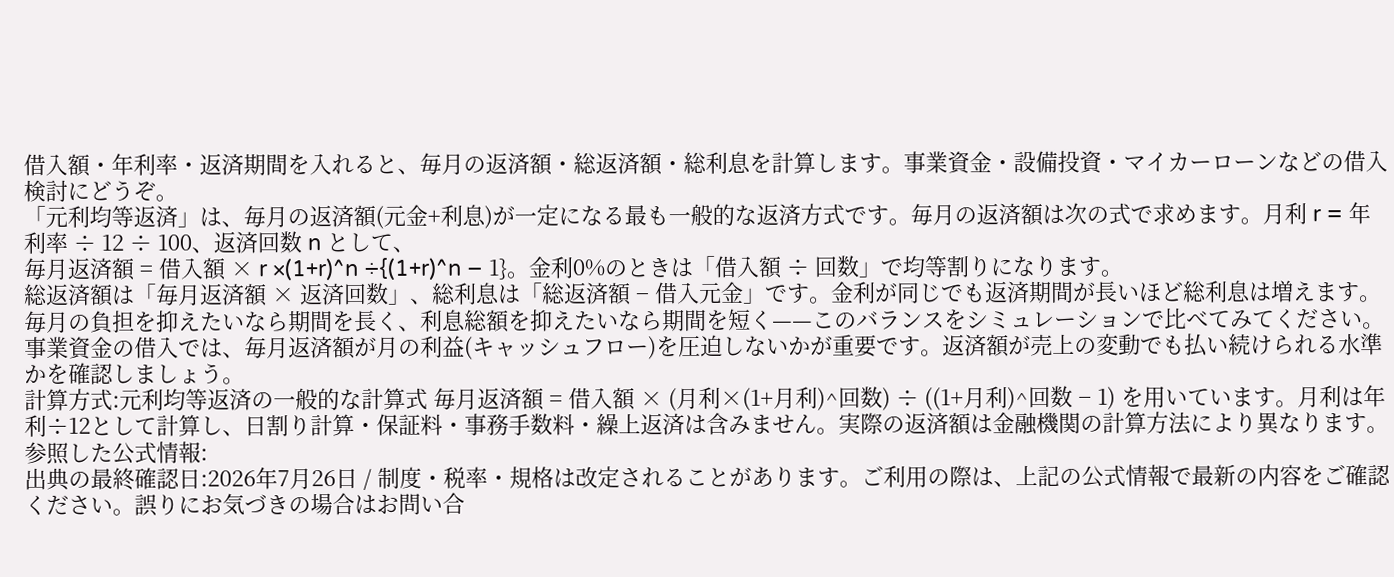借入額・年利率・返済期間を入れると、毎月の返済額・総返済額・総利息を計算します。事業資金・設備投資・マイカーローンなどの借入検討にどうぞ。
「元利均等返済」は、毎月の返済額(元金+利息)が一定になる最も一般的な返済方式です。毎月の返済額は次の式で求めます。月利 r = 年利率 ÷ 12 ÷ 100、返済回数 n として、
毎月返済額 = 借入額 × r ×(1+r)^n ÷{(1+r)^n − 1}。金利0%のときは「借入額 ÷ 回数」で均等割りになります。
総返済額は「毎月返済額 × 返済回数」、総利息は「総返済額 − 借入元金」です。金利が同じでも返済期間が長いほど総利息は増えます。毎月の負担を抑えたいなら期間を長く、利息総額を抑えたいなら期間を短く——このバランスをシミュレーションで比べてみてください。
事業資金の借入では、毎月返済額が月の利益(キャッシュフロー)を圧迫しないかが重要です。返済額が売上の変動でも払い続けられる水準かを確認しましょう。
計算方式:元利均等返済の一般的な計算式 毎月返済額 = 借入額 × (月利×(1+月利)^回数) ÷ ((1+月利)^回数 − 1) を用いています。月利は年利÷12として計算し、日割り計算・保証料・事務手数料・繰上返済は含みません。実際の返済額は金融機関の計算方法により異なります。
参照した公式情報:
出典の最終確認日:2026年7月26日 / 制度・税率・規格は改定されることがあります。ご利用の際は、上記の公式情報で最新の内容をご確認ください。誤りにお気づきの場合はお問い合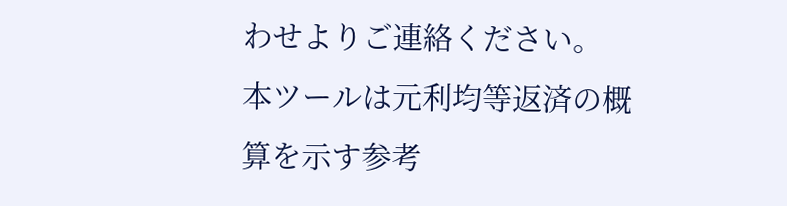わせよりご連絡ください。
本ツールは元利均等返済の概算を示す参考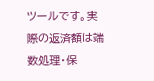ツールです。実際の返済額は端数処理・保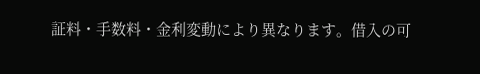証料・手数料・金利変動により異なります。借入の可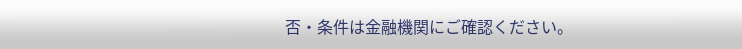否・条件は金融機関にご確認ください。